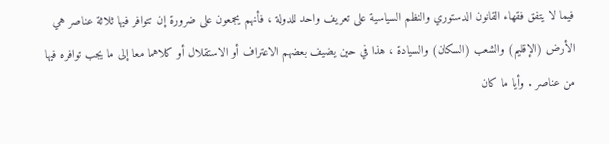فيما لا يتفق فقهاء القانون الدستوري والنظم السياسية على تعريف واحد للدولة ، فأنهم يجمعون على ضرورة إن تتوافر فيها ثلاثة عناصر هي الأرض (الإقليم) والشعب (السكان) والسيادة ، هذا في حين يضيف بعضهم الاعتراف أو الاستقلال أو كلاهما معا إلى ما يجب توافره فيها من عناصر . وأيا ما كان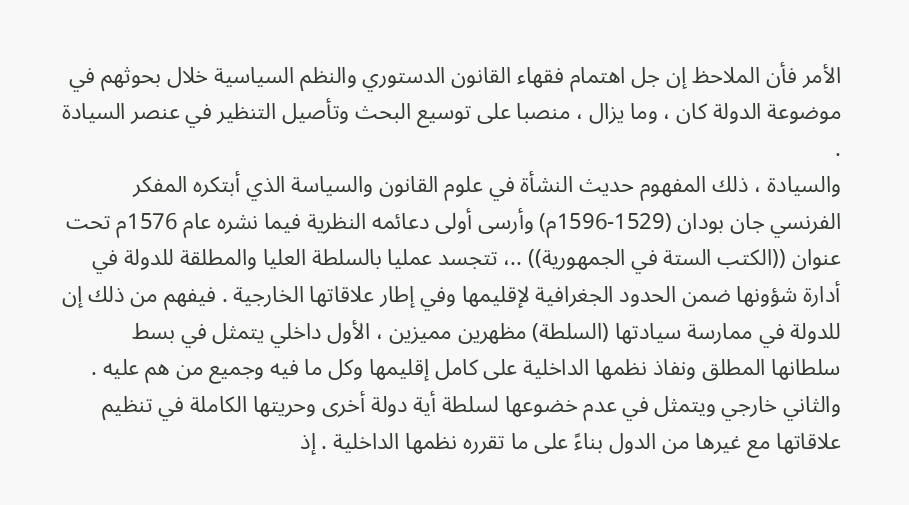الأمر فأن الملاحظ إن جل اهتمام فقهاء القانون الدستوري والنظم السياسية خلال بحوثهم في موضوعة الدولة كان ، وما يزال ، منصبا على توسيع البحث وتأصيل التنظير في عنصر السيادة .
والسيادة ، ذلك المفهوم حديث النشأة في علوم القانون والسياسة الذي أبتكره المفكر الفرنسي جان بودان (1529-1596م) وأرسى أولى دعائمه النظرية فيما نشره عام 1576م تحت عنوان ((الكتب الستة في الجمهورية)) ..، تتجسد عمليا بالسلطة العليا والمطلقة للدولة في أدارة شؤونها ضمن الحدود الجغرافية لإقليمها وفي إطار علاقاتها الخارجية . فيفهم من ذلك إن للدولة في ممارسة سيادتها (السلطة) مظهرين مميزين ، الأول داخلي يتمثل في بسط سلطانها المطلق ونفاذ نظمها الداخلية على كامل إقليمها وكل ما فيه وجميع من هم عليه . والثاني خارجي ويتمثل في عدم خضوعها لسلطة أية دولة أخرى وحريتها الكاملة في تنظيم علاقاتها مع غيرها من الدول بناءً على ما تقرره نظمها الداخلية . إذ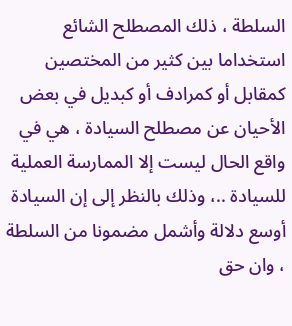السلطة ، ذلك المصطلح الشائع استخداما بين كثير من المختصين كمقابل أو كمرادف أو كبديل في بعض الأحيان عن مصطلح السيادة ، هي في واقع الحال ليست إلا الممارسة العملية للسيادة ..، وذلك بالنظر إلى إن السيادة أوسع دلالة وأشمل مضمونا من السلطة ، وان حق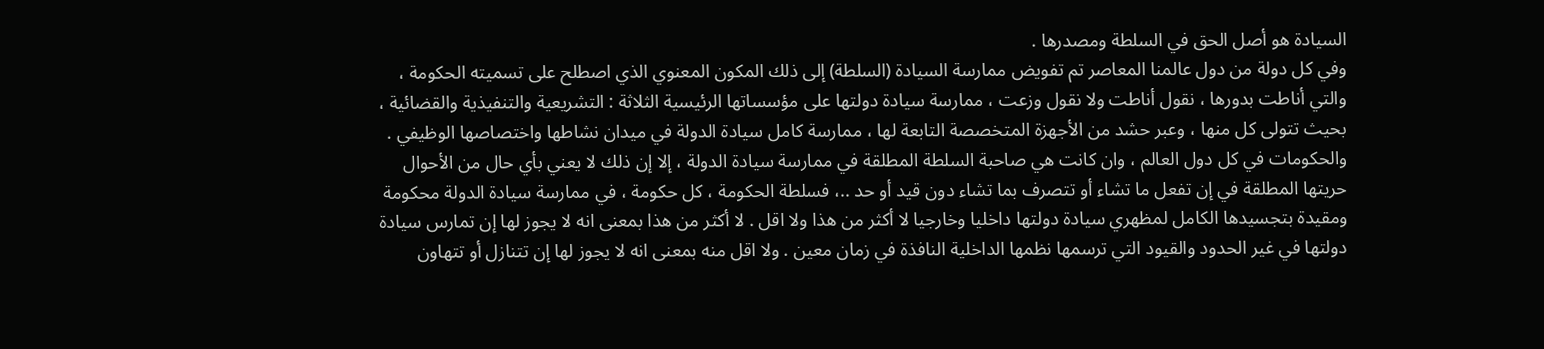السيادة هو أصل الحق في السلطة ومصدرها .
وفي كل دولة من دول عالمنا المعاصر تم تفويض ممارسة السيادة (السلطة) إلى ذلك المكون المعنوي الذي اصطلح على تسميته الحكومة ، والتي أناطت بدورها ، نقول أناطت ولا نقول وزعت ، ممارسة سيادة دولتها على مؤسساتها الرئيسية الثلاثة : التشريعية والتنفيذية والقضائية ، بحيث تتولى كل منها ، وعبر حشد من الأجهزة المتخصصة التابعة لها ، ممارسة كامل سيادة الدولة في ميدان نشاطها واختصاصها الوظيفي .
والحكومات في كل دول العالم ، وان كانت هي صاحبة السلطة المطلقة في ممارسة سيادة الدولة ، إلا إن ذلك لا يعني بأي حال من الأحوال حريتها المطلقة في إن تفعل ما تشاء أو تتصرف بما تشاء دون قيد أو حد ..، فسلطة الحكومة ، كل حكومة ، في ممارسة سيادة الدولة محكومة ومقيدة بتجسيدها الكامل لمظهري سيادة دولتها داخليا وخارجيا لا أكثر من هذا ولا اقل . لا أكثر من هذا بمعنى انه لا يجوز لها إن تمارس سيادة دولتها في غير الحدود والقيود التي ترسمها نظمها الداخلية النافذة في زمان معين . ولا اقل منه بمعنى انه لا يجوز لها إن تتنازل أو تتهاون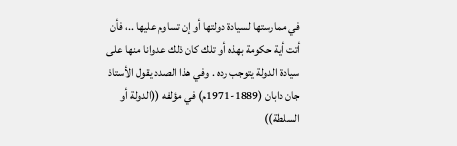في ممارستها لسيادة دولتها أو إن تساوم عليها ..، فأن أتت أية حكومة بهذه أو تلك كان ذلك عدوانا منها على سيادة الدولة يتوجب رده . وفي هذا الصدد يقول الأستاذ جان دابان (1889-1971م) في مؤلفه ((الدولة أو السلطة))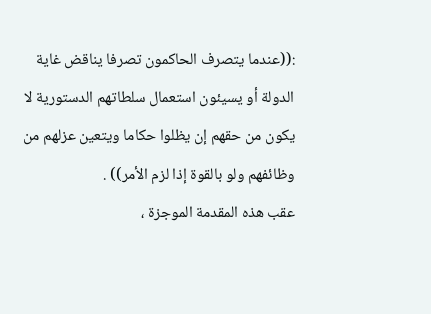:((عندما يتصرف الحاكمون تصرفا يناقض غاية الدولة أو يسيئون استعمال سلطاتهم الدستورية لا يكون من حقهم إن يظلوا حكاما ويتعين عزلهم من وظائفهم ولو بالقوة إذا لزم الأمر)) .
عقب هذه المقدمة الموجزة ،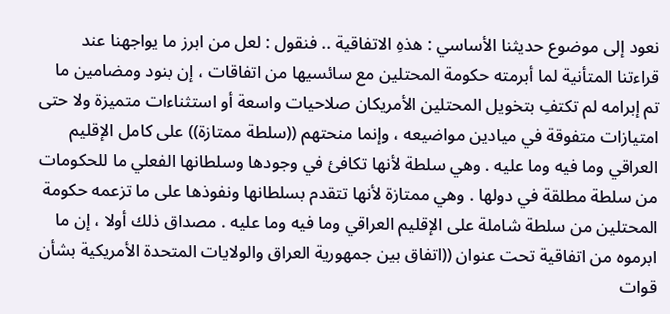نعود إلى موضوع حديثنا الأساسي : هذهِ الاتفاقية .. فنقول : لعل من ابرز ما يواجهنا عند قراءتنا المتأنية لما أبرمته حكومة المحتلين مع سائسيها من اتفاقات ، إن بنود ومضامين ما تم إبرامه لم تكتفِ بتخويل المحتلين الأمريكان صلاحيات واسعة أو استثناءات متميزة ولا حتى امتيازات متفوقة في ميادين مواضيعه ، وإنما منحتهم ((سلطة ممتازة)) على كامل الإقليم العراقي وما فيه وما عليه . وهي سلطة لأنها تكافئ في وجودها وسلطانها الفعلي ما للحكومات من سلطة مطلقة في دولها . وهي ممتازة لأنها تتقدم بسلطانها ونفوذها على ما تزعمه حكومة المحتلين من سلطة شاملة على الإقليم العراقي وما فيه وما عليه . مصداق ذلك أولا ، إن ما ابرموه من اتفاقية تحت عنوان ((اتفاق بين جمهورية العراق والولايات المتحدة الأمريكية بشأن قوات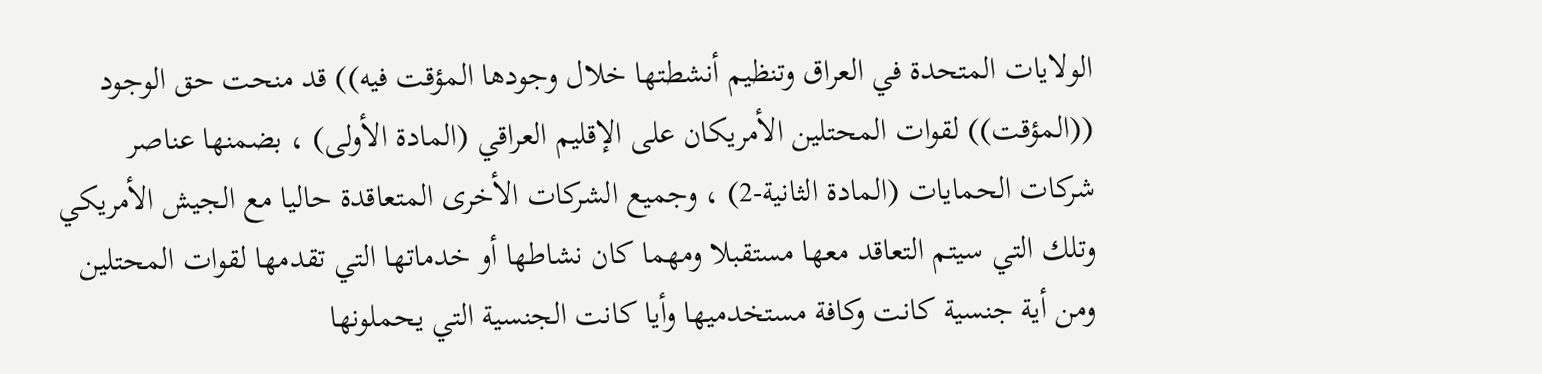الولايات المتحدة في العراق وتنظيم أنشطتها خلال وجودها المؤقت فيه)) قد منحت حق الوجود ((المؤقت)) لقوات المحتلين الأمريكان على الإقليم العراقي (المادة الأولى) ، بضمنها عناصر شركات الحمايات (المادة الثانية-2) ، وجميع الشركات الأخرى المتعاقدة حاليا مع الجيش الأمريكي وتلك التي سيتم التعاقد معها مستقبلا ومهما كان نشاطها أو خدماتها التي تقدمها لقوات المحتلين ومن أية جنسية كانت وكافة مستخدميها وأيا كانت الجنسية التي يحملونها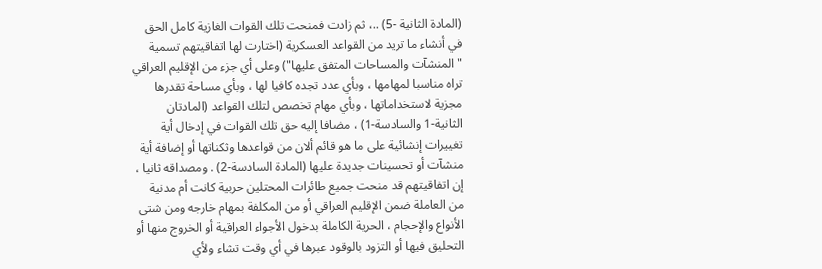(المادة الثانية -5) ..، ثم زادت فمنحت تلك القوات الغازية كامل الحق في أنشاء ما تريد من القواعد العسكرية (اختارت لها اتفاقيتهم تسمية "المنشآت والمساحات المتفق عليها") وعلى أي جزء من الإقليم العراقي تراه مناسبا لمهامها ، وبأي عدد تجده كافيا لها ، وبأي مساحة تقدرها مجزية لاستخداماتها ، وبأي مهام تخصص لتلك القواعد (المادتان الثانية-1 والسادسة-1) ، مضافا إليه حق تلك القوات في إدخال أية تغييرات إنشائية على ما هو قائم ألان من قواعدها وثكناتها أو إضافة أية منشآت أو تحسينات جديدة عليها (المادة السادسة-2) . ومصداقه ثانيا ، إن اتفاقيتهم قد منحت جميع طائرات المحتلين حربية كانت أم مدنية من العاملة ضمن الإقليم العراقي أو من المكلفة بمهام خارجه ومن شتى الأنواع والإحجام ، الحرية الكاملة بدخول الأجواء العراقية أو الخروج منها أو التحليق فيها أو التزود بالوقود عبرها في أي وقت تشاء ولأي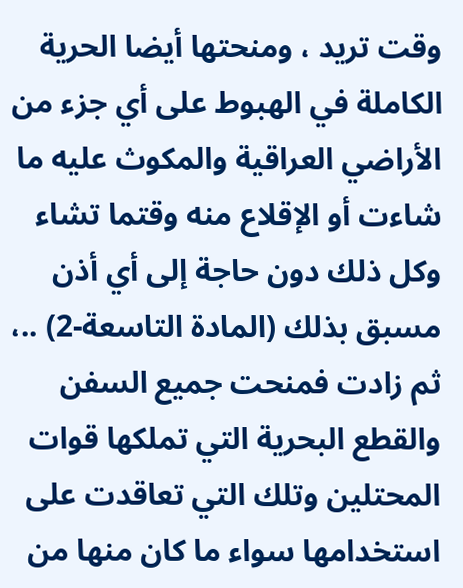وقت تريد ، ومنحتها أيضا الحرية الكاملة في الهبوط على أي جزء من الأراضي العراقية والمكوث عليه ما شاءت أو الإقلاع منه وقتما تشاء وكل ذلك دون حاجة إلى أي أذن مسبق بذلك (المادة التاسعة-2) ..، ثم زادت فمنحت جميع السفن والقطع البحرية التي تملكها قوات المحتلين وتلك التي تعاقدت على استخدامها سواء ما كان منها من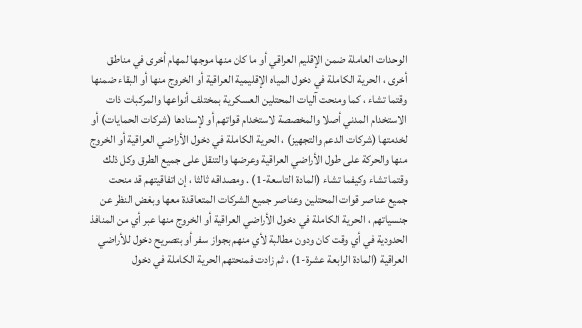الوحدات العاملة ضمن الإقليم العراقي أو ما كان منها موجها لمهام أخرى في مناطق أخرى ، الحرية الكاملة في دخول المياه الإقليمية العراقية أو الخروج منها أو البقاء ضمنها وقتما تشاء ، كما ومنحت آليات المحتلين العسكرية بمختلف أنواعها والمركبات ذات الاستخدام المدني أصلا والمخصصة لاستخدام قواتهم أو لإسنادها (شركات الحمايات) أو لخدمتها (شركات الدعم والتجهيز) ، الحرية الكاملة في دخول الأراضي العراقية أو الخروج منها والحركة على طول الأراضي العراقية وعرضها والتنقل على جميع الطرق وكل ذلك وقتما تشاء وكيفما تشاء (المادة التاسعة-1) . ومصداقه ثالثا ، إن اتفاقيتهم قد منحت جميع عناصر قوات المحتلين وعناصر جميع الشركات المتعاقدة معها وبغض النظر عن جنسياتهم ، الحرية الكاملة في دخول الأراضي العراقية أو الخروج منها عبر أي من المنافذ الحدودية في أي وقت كان ودون مطالبة لأي منهم بجواز سفر أو بتصريح دخول للأراضي العراقية (المادة الرابعة عشرة-1) ، ثم زادت فمنحتهم الحرية الكاملة في دخول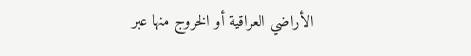الأراضي العراقية أو الخروج منها عبر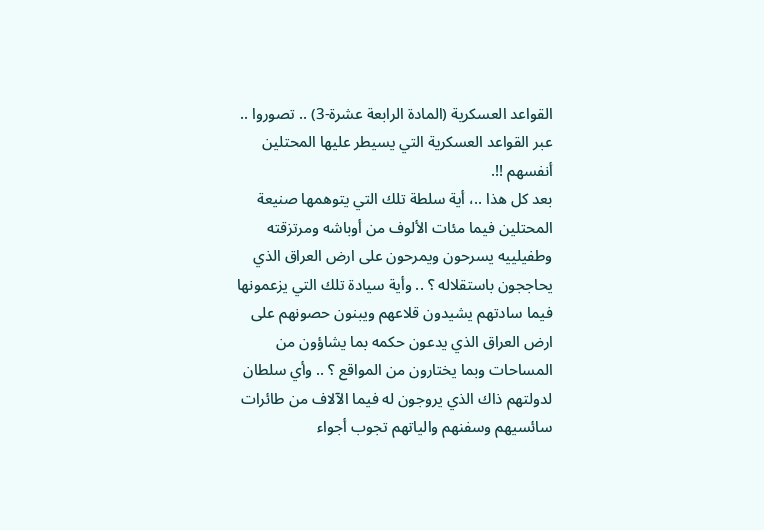القواعد العسكرية (المادة الرابعة عشرة-3) .. تصوروا .. عبر القواعد العسكرية التي يسيطر عليها المحتلين أنفسهم !!.
بعد كل هذا ..، أية سلطة تلك التي يتوهمها صنيعة المحتلين فيما مئات الألوف من أوباشه ومرتزقته وطفيلييه يسرحون ويمرحون على ارض العراق الذي يحاججون باستقلاله ؟ .. وأية سيادة تلك التي يزعمونها فيما سادتهم يشيدون قلاعهم ويبنون حصونهم على ارض العراق الذي يدعون حكمه بما يشاؤون من المساحات وبما يختارون من المواقع ؟ .. وأي سلطان لدولتهم ذاك الذي يروجون له فيما الآلاف من طائرات سائسيهم وسفنهم والياتهم تجوب أجواء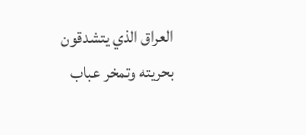العراق الذي يتشدقون بحريته وتمخر عباب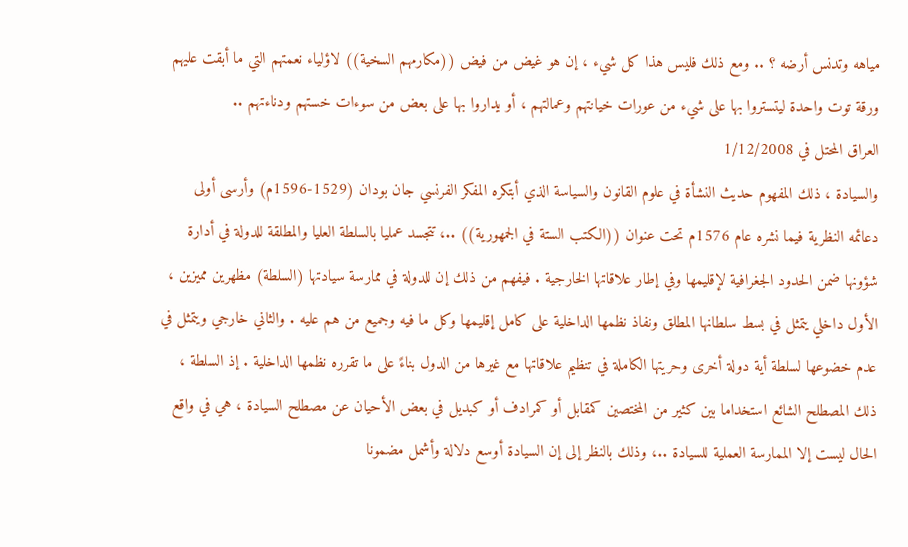مياهه وتدنس أرضه ؟ .. ومع ذلك فليس هذا كل شيء ، إن هو غيض من فيض ((مكارمهم السخية)) لاؤلياء نعمتهم التي ما أبقت عليهم ورقة توت واحدة ليتستروا بها على شيء من عورات خيانتهم وعمالتهم ، أو يداروا بها على بعض من سوءات خستهم ودناءتهم ..
العراق المحتل في 1/12/2008
والسيادة ، ذلك المفهوم حديث النشأة في علوم القانون والسياسة الذي أبتكره المفكر الفرنسي جان بودان (1529-1596م) وأرسى أولى دعائمه النظرية فيما نشره عام 1576م تحت عنوان ((الكتب الستة في الجمهورية)) ..، تتجسد عمليا بالسلطة العليا والمطلقة للدولة في أدارة شؤونها ضمن الحدود الجغرافية لإقليمها وفي إطار علاقاتها الخارجية . فيفهم من ذلك إن للدولة في ممارسة سيادتها (السلطة) مظهرين مميزين ، الأول داخلي يتمثل في بسط سلطانها المطلق ونفاذ نظمها الداخلية على كامل إقليمها وكل ما فيه وجميع من هم عليه . والثاني خارجي ويتمثل في عدم خضوعها لسلطة أية دولة أخرى وحريتها الكاملة في تنظيم علاقاتها مع غيرها من الدول بناءً على ما تقرره نظمها الداخلية . إذ السلطة ، ذلك المصطلح الشائع استخداما بين كثير من المختصين كمقابل أو كمرادف أو كبديل في بعض الأحيان عن مصطلح السيادة ، هي في واقع الحال ليست إلا الممارسة العملية للسيادة ..، وذلك بالنظر إلى إن السيادة أوسع دلالة وأشمل مضمونا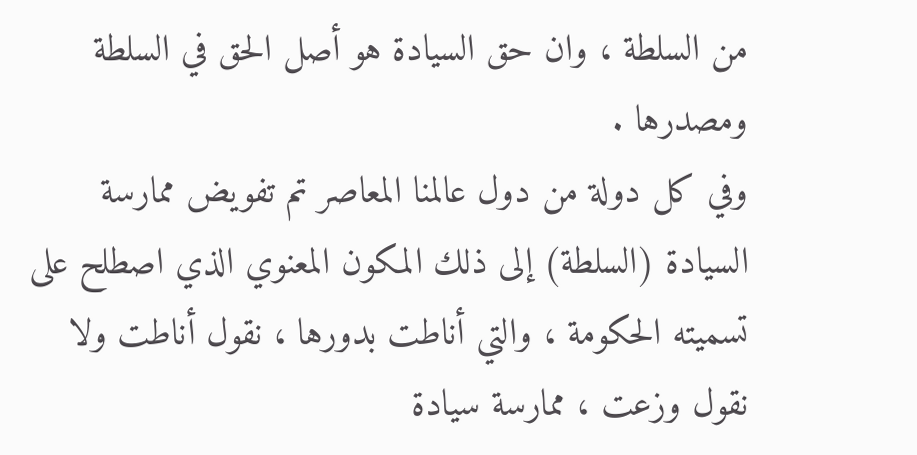من السلطة ، وان حق السيادة هو أصل الحق في السلطة ومصدرها .
وفي كل دولة من دول عالمنا المعاصر تم تفويض ممارسة السيادة (السلطة) إلى ذلك المكون المعنوي الذي اصطلح على تسميته الحكومة ، والتي أناطت بدورها ، نقول أناطت ولا نقول وزعت ، ممارسة سيادة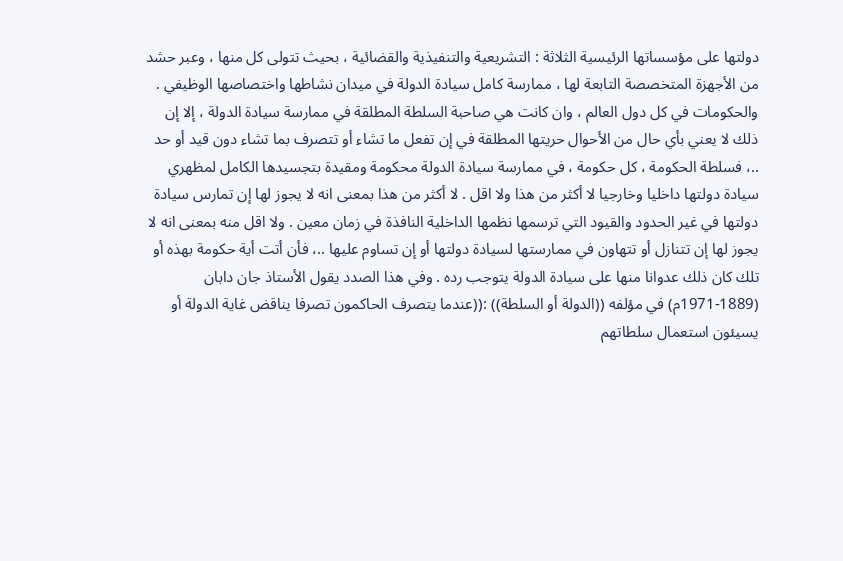دولتها على مؤسساتها الرئيسية الثلاثة : التشريعية والتنفيذية والقضائية ، بحيث تتولى كل منها ، وعبر حشد من الأجهزة المتخصصة التابعة لها ، ممارسة كامل سيادة الدولة في ميدان نشاطها واختصاصها الوظيفي .
والحكومات في كل دول العالم ، وان كانت هي صاحبة السلطة المطلقة في ممارسة سيادة الدولة ، إلا إن ذلك لا يعني بأي حال من الأحوال حريتها المطلقة في إن تفعل ما تشاء أو تتصرف بما تشاء دون قيد أو حد ..، فسلطة الحكومة ، كل حكومة ، في ممارسة سيادة الدولة محكومة ومقيدة بتجسيدها الكامل لمظهري سيادة دولتها داخليا وخارجيا لا أكثر من هذا ولا اقل . لا أكثر من هذا بمعنى انه لا يجوز لها إن تمارس سيادة دولتها في غير الحدود والقيود التي ترسمها نظمها الداخلية النافذة في زمان معين . ولا اقل منه بمعنى انه لا يجوز لها إن تتنازل أو تتهاون في ممارستها لسيادة دولتها أو إن تساوم عليها ..، فأن أتت أية حكومة بهذه أو تلك كان ذلك عدوانا منها على سيادة الدولة يتوجب رده . وفي هذا الصدد يقول الأستاذ جان دابان (1889-1971م) في مؤلفه ((الدولة أو السلطة)) :((عندما يتصرف الحاكمون تصرفا يناقض غاية الدولة أو يسيئون استعمال سلطاتهم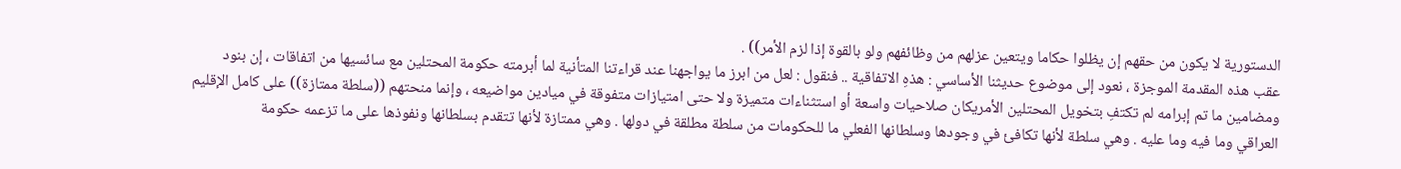الدستورية لا يكون من حقهم إن يظلوا حكاما ويتعين عزلهم من وظائفهم ولو بالقوة إذا لزم الأمر)) .
عقب هذه المقدمة الموجزة ، نعود إلى موضوع حديثنا الأساسي : هذهِ الاتفاقية .. فنقول : لعل من ابرز ما يواجهنا عند قراءتنا المتأنية لما أبرمته حكومة المحتلين مع سائسيها من اتفاقات ، إن بنود ومضامين ما تم إبرامه لم تكتفِ بتخويل المحتلين الأمريكان صلاحيات واسعة أو استثناءات متميزة ولا حتى امتيازات متفوقة في ميادين مواضيعه ، وإنما منحتهم ((سلطة ممتازة)) على كامل الإقليم العراقي وما فيه وما عليه . وهي سلطة لأنها تكافئ في وجودها وسلطانها الفعلي ما للحكومات من سلطة مطلقة في دولها . وهي ممتازة لأنها تتقدم بسلطانها ونفوذها على ما تزعمه حكومة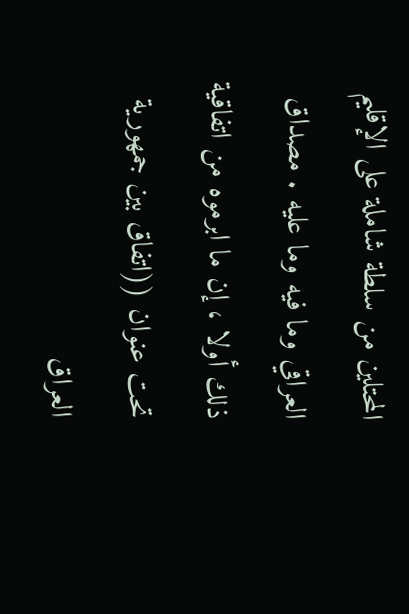المحتلين من سلطة شاملة على الإقليم العراقي وما فيه وما عليه . مصداق ذلك أولا ، إن ما ابرموه من اتفاقية تحت عنوان ((اتفاق بين جمهورية العراق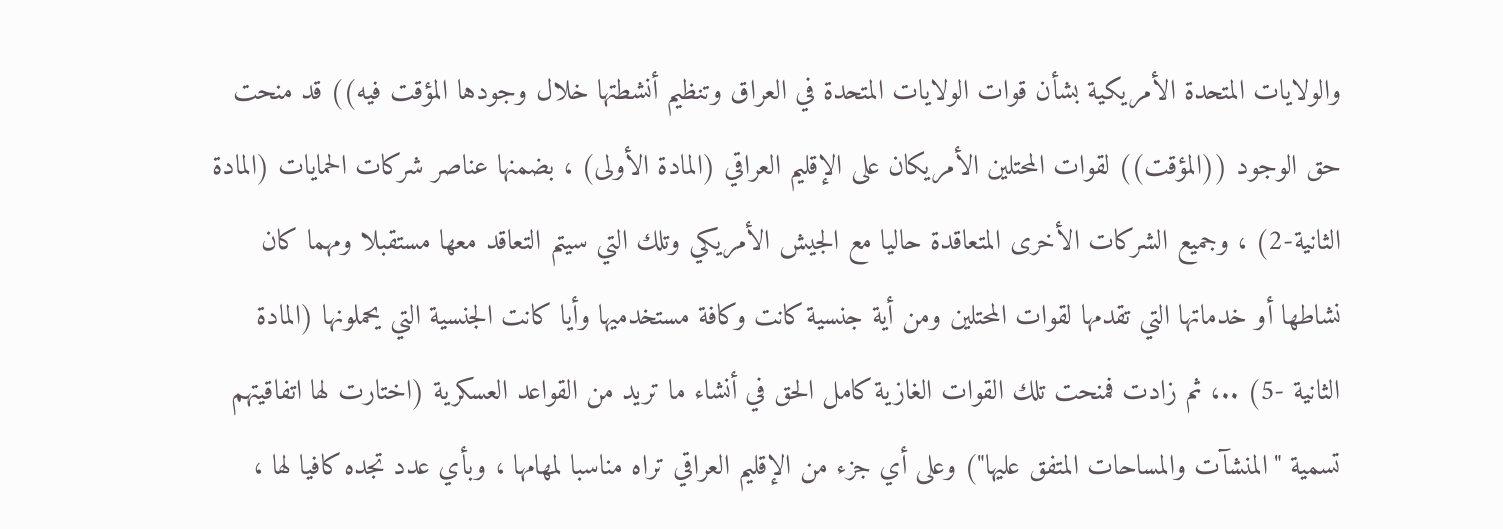والولايات المتحدة الأمريكية بشأن قوات الولايات المتحدة في العراق وتنظيم أنشطتها خلال وجودها المؤقت فيه)) قد منحت حق الوجود ((المؤقت)) لقوات المحتلين الأمريكان على الإقليم العراقي (المادة الأولى) ، بضمنها عناصر شركات الحمايات (المادة الثانية-2) ، وجميع الشركات الأخرى المتعاقدة حاليا مع الجيش الأمريكي وتلك التي سيتم التعاقد معها مستقبلا ومهما كان نشاطها أو خدماتها التي تقدمها لقوات المحتلين ومن أية جنسية كانت وكافة مستخدميها وأيا كانت الجنسية التي يحملونها (المادة الثانية -5) ..، ثم زادت فمنحت تلك القوات الغازية كامل الحق في أنشاء ما تريد من القواعد العسكرية (اختارت لها اتفاقيتهم تسمية "المنشآت والمساحات المتفق عليها") وعلى أي جزء من الإقليم العراقي تراه مناسبا لمهامها ، وبأي عدد تجده كافيا لها ،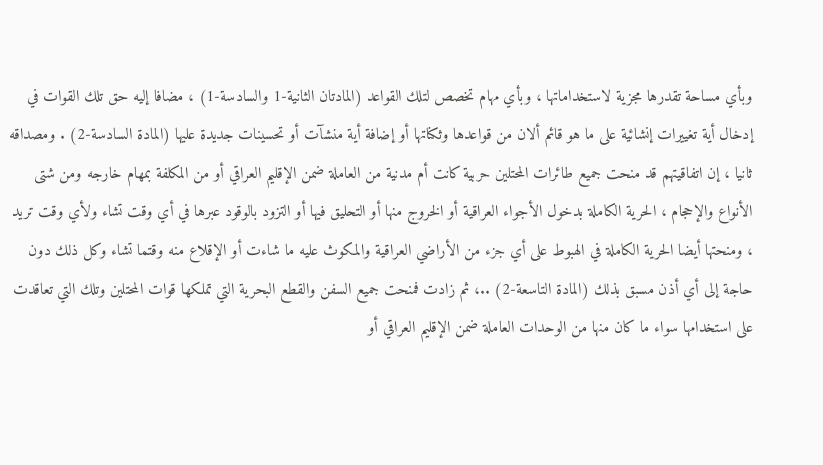وبأي مساحة تقدرها مجزية لاستخداماتها ، وبأي مهام تخصص لتلك القواعد (المادتان الثانية-1 والسادسة-1) ، مضافا إليه حق تلك القوات في إدخال أية تغييرات إنشائية على ما هو قائم ألان من قواعدها وثكناتها أو إضافة أية منشآت أو تحسينات جديدة عليها (المادة السادسة-2) . ومصداقه ثانيا ، إن اتفاقيتهم قد منحت جميع طائرات المحتلين حربية كانت أم مدنية من العاملة ضمن الإقليم العراقي أو من المكلفة بمهام خارجه ومن شتى الأنواع والإحجام ، الحرية الكاملة بدخول الأجواء العراقية أو الخروج منها أو التحليق فيها أو التزود بالوقود عبرها في أي وقت تشاء ولأي وقت تريد ، ومنحتها أيضا الحرية الكاملة في الهبوط على أي جزء من الأراضي العراقية والمكوث عليه ما شاءت أو الإقلاع منه وقتما تشاء وكل ذلك دون حاجة إلى أي أذن مسبق بذلك (المادة التاسعة-2) ..، ثم زادت فمنحت جميع السفن والقطع البحرية التي تملكها قوات المحتلين وتلك التي تعاقدت على استخدامها سواء ما كان منها من الوحدات العاملة ضمن الإقليم العراقي أو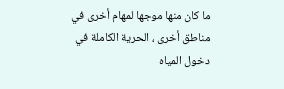ما كان منها موجها لمهام أخرى في مناطق أخرى ، الحرية الكاملة في دخول المياه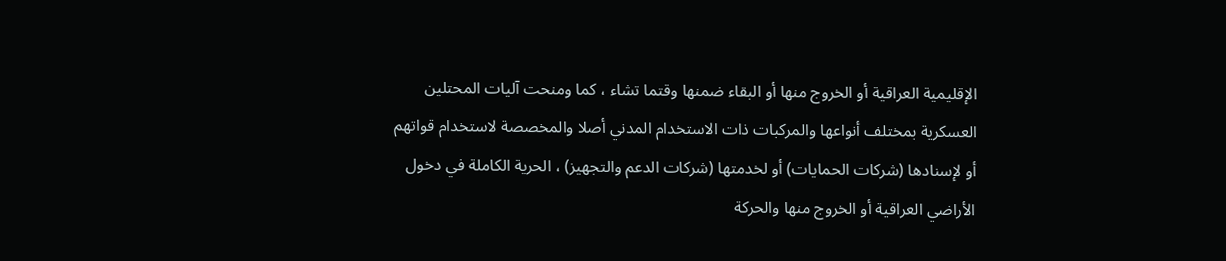الإقليمية العراقية أو الخروج منها أو البقاء ضمنها وقتما تشاء ، كما ومنحت آليات المحتلين العسكرية بمختلف أنواعها والمركبات ذات الاستخدام المدني أصلا والمخصصة لاستخدام قواتهم أو لإسنادها (شركات الحمايات) أو لخدمتها (شركات الدعم والتجهيز) ، الحرية الكاملة في دخول الأراضي العراقية أو الخروج منها والحركة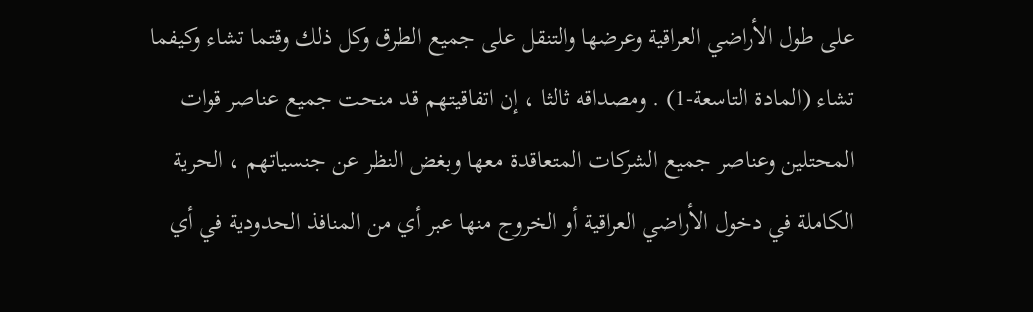على طول الأراضي العراقية وعرضها والتنقل على جميع الطرق وكل ذلك وقتما تشاء وكيفما تشاء (المادة التاسعة-1) . ومصداقه ثالثا ، إن اتفاقيتهم قد منحت جميع عناصر قوات المحتلين وعناصر جميع الشركات المتعاقدة معها وبغض النظر عن جنسياتهم ، الحرية الكاملة في دخول الأراضي العراقية أو الخروج منها عبر أي من المنافذ الحدودية في أي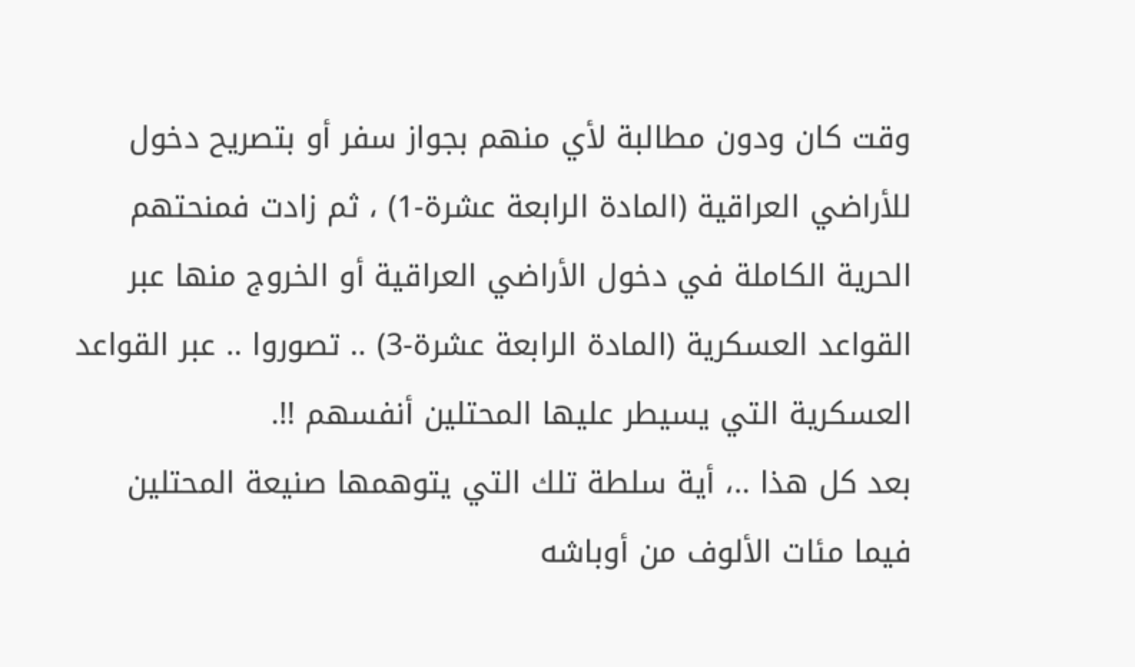وقت كان ودون مطالبة لأي منهم بجواز سفر أو بتصريح دخول للأراضي العراقية (المادة الرابعة عشرة-1) ، ثم زادت فمنحتهم الحرية الكاملة في دخول الأراضي العراقية أو الخروج منها عبر القواعد العسكرية (المادة الرابعة عشرة-3) .. تصوروا .. عبر القواعد العسكرية التي يسيطر عليها المحتلين أنفسهم !!.
بعد كل هذا ..، أية سلطة تلك التي يتوهمها صنيعة المحتلين فيما مئات الألوف من أوباشه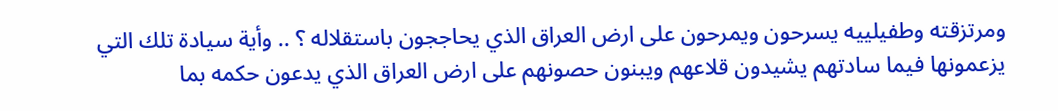ومرتزقته وطفيلييه يسرحون ويمرحون على ارض العراق الذي يحاججون باستقلاله ؟ .. وأية سيادة تلك التي يزعمونها فيما سادتهم يشيدون قلاعهم ويبنون حصونهم على ارض العراق الذي يدعون حكمه بما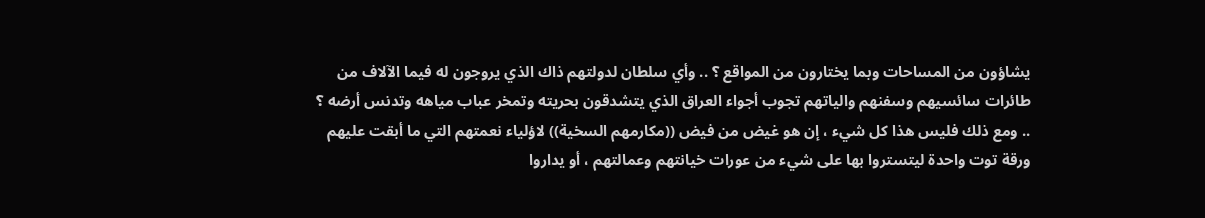يشاؤون من المساحات وبما يختارون من المواقع ؟ .. وأي سلطان لدولتهم ذاك الذي يروجون له فيما الآلاف من طائرات سائسيهم وسفنهم والياتهم تجوب أجواء العراق الذي يتشدقون بحريته وتمخر عباب مياهه وتدنس أرضه ؟ .. ومع ذلك فليس هذا كل شيء ، إن هو غيض من فيض ((مكارمهم السخية)) لاؤلياء نعمتهم التي ما أبقت عليهم ورقة توت واحدة ليتستروا بها على شيء من عورات خيانتهم وعمالتهم ، أو يداروا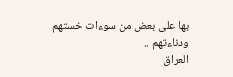بها على بعض من سوءات خستهم ودناءتهم ..
العراق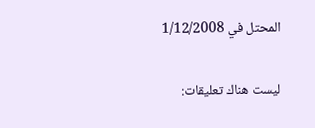المحتل في 1/12/2008

ليست هناك تعليقات: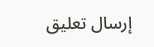إرسال تعليق